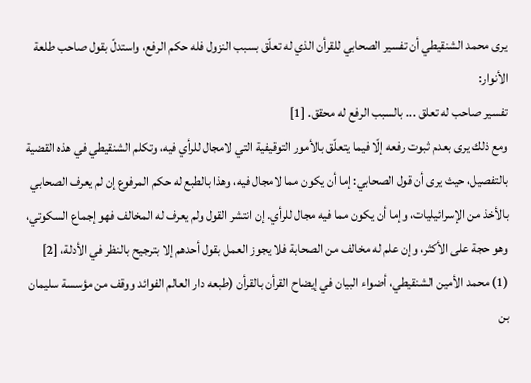يرى محمد الشنقيطي أن تفسير الصحابي للقرأن الذي له تعلّق بسبب النزول فله حكم الرفع، واستدلّ بقول صاحب طلعة الأنوار:
تفسير صاحب له تعلق ... بالسبب الرفع له محقق. [1]
ومع ذلك يرى بعدم ثبوت رفعه إلّا فيما يتعلّق بالأمور التوقيفية التي لامجال للرأي فيه، وتكلم الشنقيطي في هذه القضية بالتفصيل، حيث يرى أن قول الصحابي: إما أن يكون مما لامجال فيه، وهذا بالطبع له حكم المرفوع إن لم يعرف الصحابي بالأخذ من الإسرائيليات، وإما أن يكون مما فيه مجال للرأي. إن انتشر القول ولم يعرف له المخالف فهو إجماع السكوتي، وهو حجة على الأكثر، وإن علم له مخالف من الصحابة فلا يجوز العمل بقول أحدهم إلا بترجيح بالنظر في الأدلة، [2]
(1) محمد الأمين الشنقيطي، أضواء البيان في إيضاح القرأن بالقرأن (طبعه دار العالم الفوائد ووقف من مؤسسة سليمان بن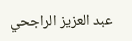عبد العزيز الراجحي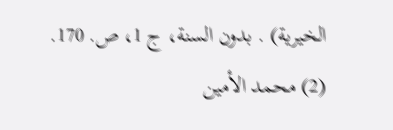الخيرية) . بدون السنة، ج 1، ص. 170.
(2) محمد الأمين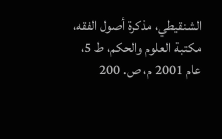الشنقيطي، مذكرة أصول الفقه، مكتبة العلوم والحكم، ط 5، عام 2001 م، ص. 200